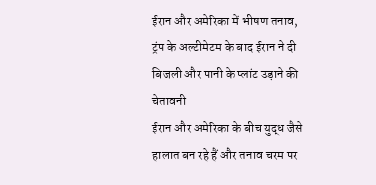ईरान और अमेरिका में भीषण तनाव, ट्रंप के अल्टीमेटम के बाद ईरान ने दी बिजली और पानी के प्लांट उड़ाने की चेतावनी
ईरान और अमेरिका के बीच युद्ध जैसे हालात बन रहे हैं और तनाव चरम पर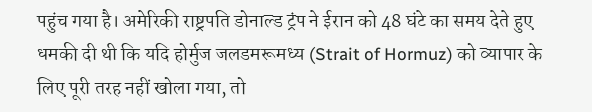पहुंच गया है। अमेरिकी राष्ट्रपति डोनाल्ड ट्रंप ने ईरान को 48 घंटे का समय देते हुए धमकी दी थी कि यदि होर्मुज जलडमरूमध्य (Strait of Hormuz) को व्यापार के लिए पूरी तरह नहीं खोला गया, तो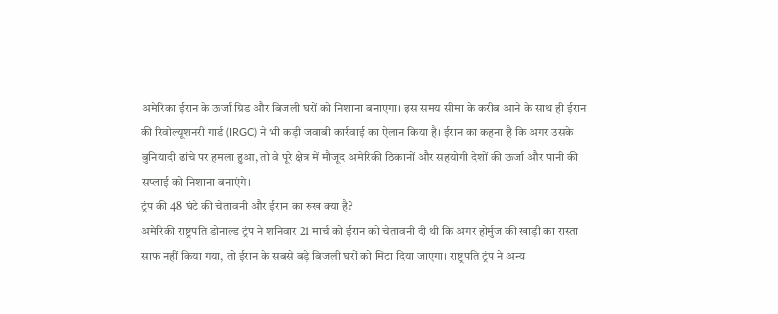अमेरिका ईरान के ऊर्जा ग्रिड और बिजली घरों को निशाना बनाएगा। इस समय सीमा के करीब आने के साथ ही ईरान की रिवोल्यूशनरी गार्ड (IRGC) ने भी कड़ी जवाबी कार्रवाई का ऐलान किया है। ईरान का कहना है कि अगर उसके बुनियादी ढांचे पर हमला हुआ, तो वे पूरे क्षेत्र में मौजूद अमेरिकी ठिकानों और सहयोगी देशों की ऊर्जा और पानी की सप्लाई को निशाना बनाएंगे।
ट्रंप की 48 घंटे की चेतावनी और ईरान का रुख क्या है?
अमेरिकी राष्ट्रपति डोनाल्ड ट्रंप ने शनिवार 21 मार्च को ईरान को चेतावनी दी थी कि अगर होर्मुज की खाड़ी का रास्ता साफ नहीं किया गया, तो ईरान के सबसे बड़े बिजली घरों को मिटा दिया जाएगा। राष्ट्रपति ट्रंप ने अन्य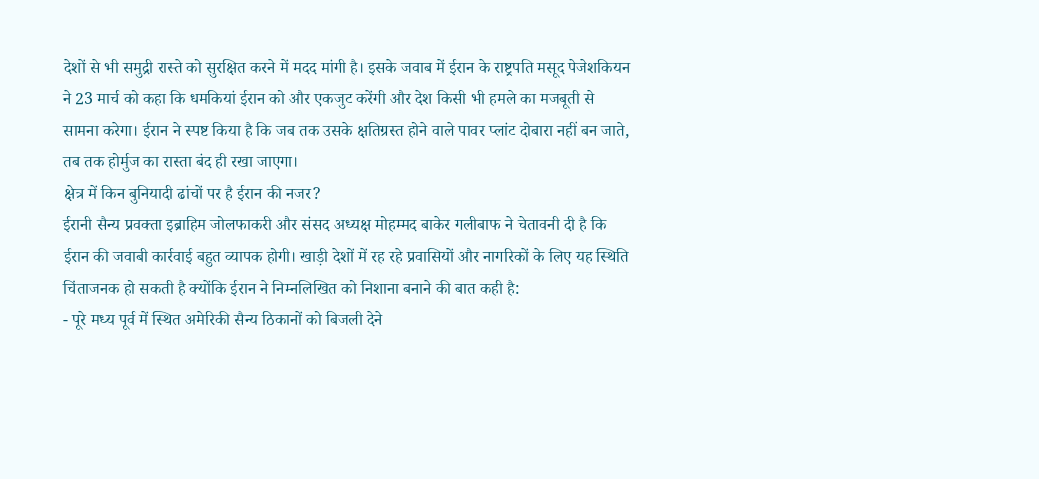देशों से भी समुद्री रास्ते को सुरक्षित करने में मदद मांगी है। इसके जवाब में ईरान के राष्ट्रपति मसूद पेजेशकियन ने 23 मार्च को कहा कि धमकियां ईरान को और एकजुट करेंगी और देश किसी भी हमले का मजबूती से सामना करेगा। ईरान ने स्पष्ट किया है कि जब तक उसके क्षतिग्रस्त होने वाले पावर प्लांट दोबारा नहीं बन जाते, तब तक होर्मुज का रास्ता बंद ही रखा जाएगा।
क्षेत्र में किन बुनियादी ढांचों पर है ईरान की नजर?
ईरानी सैन्य प्रवक्ता इब्राहिम जोलफाकरी और संसद अध्यक्ष मोहम्मद बाकेर गलीबाफ ने चेतावनी दी है कि ईरान की जवाबी कार्रवाई बहुत व्यापक होगी। खाड़ी देशों में रह रहे प्रवासियों और नागरिकों के लिए यह स्थिति चिंताजनक हो सकती है क्योंकि ईरान ने निम्नलिखित को निशाना बनाने की बात कही है:
- पूरे मध्य पूर्व में स्थित अमेरिकी सैन्य ठिकानों को बिजली देने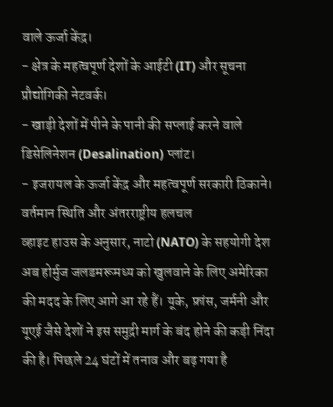वाले ऊर्जा केंद्र।
- क्षेत्र के महत्वपूर्ण देशों के आईटी (IT) और सूचना प्रौद्योगिकी नेटवर्क।
- खाड़ी देशों में पीने के पानी की सप्लाई करने वाले डिसेलिनेशन (Desalination) प्लांट।
- इजरायल के ऊर्जा केंद्र और महत्वपूर्ण सरकारी ठिकाने।
वर्तमान स्थिति और अंतरराष्ट्रीय हलचल
व्हाइट हाउस के अनुसार, नाटो (NATO) के सहयोगी देश अब होर्मुज जलडमरूमध्य को खुलवाने के लिए अमेरिका की मदद के लिए आगे आ रहे हैं। यूके, फ्रांस, जर्मनी और यूएई जैसे देशों ने इस समुद्री मार्ग के बंद होने की कड़ी निंदा की है। पिछले 24 घंटों में तनाव और बढ़ गया है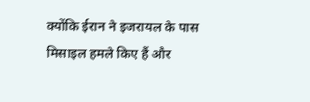क्योंकि ईरान ने इजरायल के पास मिसाइल हमले किए हैं और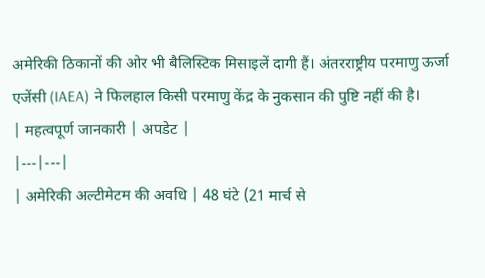अमेरिकी ठिकानों की ओर भी बैलिस्टिक मिसाइलें दागी हैं। अंतरराष्ट्रीय परमाणु ऊर्जा एजेंसी (IAEA) ने फिलहाल किसी परमाणु केंद्र के नुकसान की पुष्टि नहीं की है।
| महत्वपूर्ण जानकारी | अपडेट |
|---|---|
| अमेरिकी अल्टीमेटम की अवधि | 48 घंटे (21 मार्च से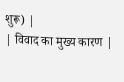शुरू) |
| विवाद का मुख्य कारण |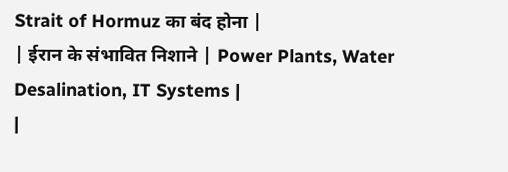Strait of Hormuz का बंद होना |
| ईरान के संभावित निशाने | Power Plants, Water Desalination, IT Systems |
|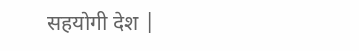सहयोगी देश |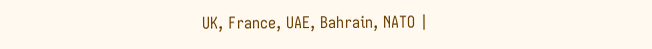UK, France, UAE, Bahrain, NATO |